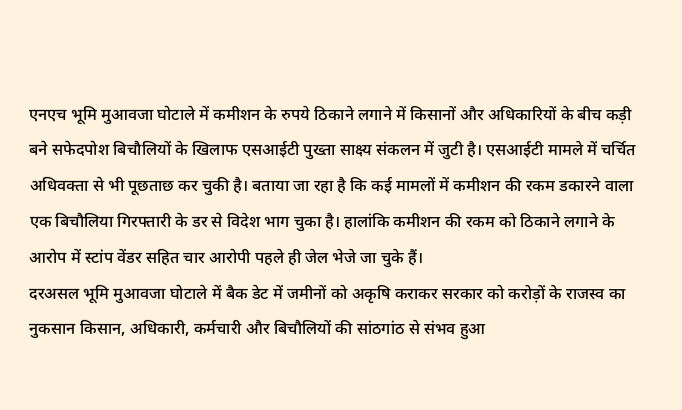एनएच भूमि मुआवजा घोटाले में कमीशन के रुपये ठिकाने लगाने में किसानों और अधिकारियों के बीच कड़ी बने सफेदपोश बिचौलियों के खिलाफ एसआईटी पुख्ता साक्ष्य संकलन में जुटी है। एसआईटी मामले में चर्चित अधिवक्ता से भी पूछताछ कर चुकी है। बताया जा रहा है कि कई मामलों में कमीशन की रकम डकारने वाला एक बिचौलिया गिरफ्तारी के डर से विदेश भाग चुका है। हालांकि कमीशन की रकम को ठिकाने लगाने के आरोप में स्टांप वेंडर सहित चार आरोपी पहले ही जेल भेजे जा चुके हैं।
दरअसल भूमि मुआवजा घोटाले में बैक डेट में जमीनों को अकृषि कराकर सरकार को करोड़ों के राजस्व का नुकसान किसान, अधिकारी, कर्मचारी और बिचौलियों की सांठगांठ से संभव हुआ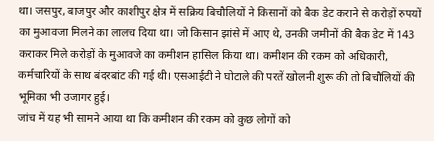था। जसपुर, बाजपुर और काशीपुर क्षेत्र में सक्रिय बिचौलियों ने किसानों को बैक डेट कराने से करोड़ों रुपयों का मुआवजा मिलने का लालच दिया था। जो किसान झांसे में आए थे, उनकी जमीनों की बैक डेट में 143 कराकर मिले करोड़ों के मुआवजे का कमीशन हासिल किया था। कमीशन की रकम को अधिकारी, कर्मचारियों के साथ बंदरबांट की गई थी। एसआईटी ने घोटाले की परतें खोलनी शुरू की तो बिचौलियों की भूमिका भी उजागर हुई।
जांच में यह भी सामने आया था कि कमीशन की रकम को कुछ लोगों को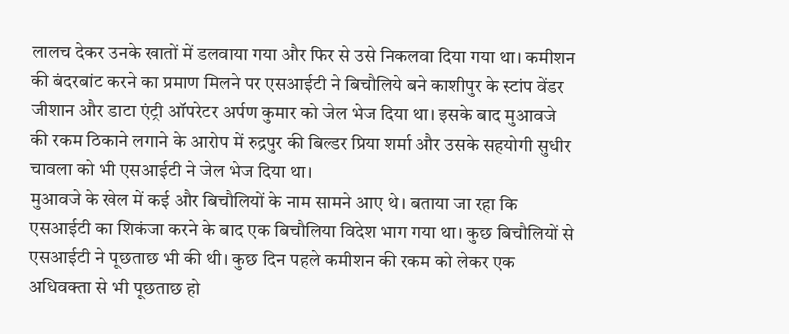लालच देकर उनके खातों में डलवाया गया और फिर से उसे निकलवा दिया गया था। कमीशन की बंदरबांट करने का प्रमाण मिलने पर एसआईटी ने बिचौलिये बने काशीपुर के स्टांप वेंडर जीशान और डाटा एंट्री ऑपरेटर अर्पण कुमार को जेल भेज दिया था। इसके बाद मुआवजे की रकम ठिकाने लगाने के आरोप में रुद्रपुर की बिल्डर प्रिया शर्मा और उसके सहयोगी सुधीर चावला को भी एसआईटी ने जेल भेज दिया था।
मुआवजे के खेल में कई और बिचौलियों के नाम सामने आए थे। बताया जा रहा कि एसआईटी का शिकंजा करने के बाद एक बिचौलिया विदेश भाग गया था। कुछ बिचौलियों से एसआईटी ने पूछताछ भी की थी। कुछ दिन पहले कमीशन की रकम को लेकर एक अधिवक्ता से भी पूछताछ हो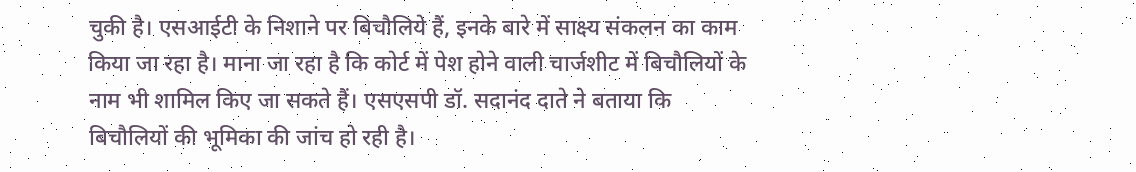चुकी है। एसआईटी के निशाने पर बिचौलिये हैं, इनके बारे में साक्ष्य संकलन का काम किया जा रहा है। माना जा रहा है कि कोर्ट में पेश होने वाली चार्जशीट में बिचौलियों के नाम भी शामिल किए जा सकते हैं। एसएसपी डॉ. सदानंद दाते ने बताया कि बिचौलियों की भूमिका की जांच हो रही है।